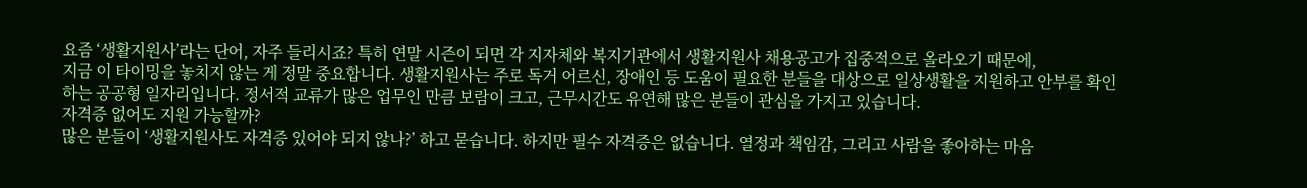요즘 ‘생활지원사’라는 단어, 자주 들리시죠? 특히 연말 시즌이 되면 각 지자체와 복지기관에서 생활지원사 채용공고가 집중적으로 올라오기 때문에,
지금 이 타이밍을 놓치지 않는 게 정말 중요합니다. 생활지원사는 주로 독거 어르신, 장애인 등 도움이 필요한 분들을 대상으로 일상생활을 지원하고 안부를 확인하는 공공형 일자리입니다. 정서적 교류가 많은 업무인 만큼 보람이 크고, 근무시간도 유연해 많은 분들이 관심을 가지고 있습니다.
자격증 없어도 지원 가능할까?
많은 분들이 ‘생활지원사도 자격증 있어야 되지 않나?’ 하고 묻습니다. 하지만 필수 자격증은 없습니다. 열정과 책임감, 그리고 사람을 좋아하는 마음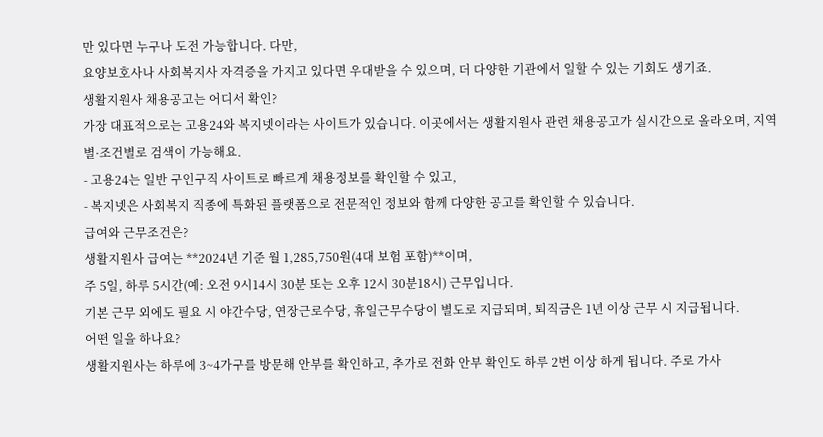만 있다면 누구나 도전 가능합니다. 다만,
요양보호사나 사회복지사 자격증을 가지고 있다면 우대받을 수 있으며, 더 다양한 기관에서 일할 수 있는 기회도 생기죠.
생활지원사 채용공고는 어디서 확인?
가장 대표적으로는 고용24와 복지넷이라는 사이트가 있습니다. 이곳에서는 생활지원사 관련 채용공고가 실시간으로 올라오며, 지역별·조건별로 검색이 가능해요.
- 고용24는 일반 구인구직 사이트로 빠르게 채용정보를 확인할 수 있고,
- 복지넷은 사회복지 직종에 특화된 플랫폼으로 전문적인 정보와 함께 다양한 공고를 확인할 수 있습니다.
급여와 근무조건은?
생활지원사 급여는 **2024년 기준 월 1,285,750원(4대 보험 포함)**이며,
주 5일, 하루 5시간(예: 오전 9시14시 30분 또는 오후 12시 30분18시) 근무입니다.
기본 근무 외에도 필요 시 야간수당, 연장근로수당, 휴일근무수당이 별도로 지급되며, 퇴직금은 1년 이상 근무 시 지급됩니다.
어떤 일을 하나요?
생활지원사는 하루에 3~4가구를 방문해 안부를 확인하고, 추가로 전화 안부 확인도 하루 2번 이상 하게 됩니다. 주로 가사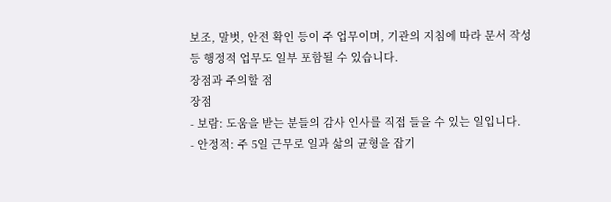보조, 말벗, 안전 확인 등이 주 업무이며, 기관의 지침에 따라 문서 작성 등 행정적 업무도 일부 포함될 수 있습니다.
장점과 주의할 점
장점
- 보람: 도움을 받는 분들의 감사 인사를 직접 들을 수 있는 일입니다.
- 안정적: 주 5일 근무로 일과 삶의 균형을 잡기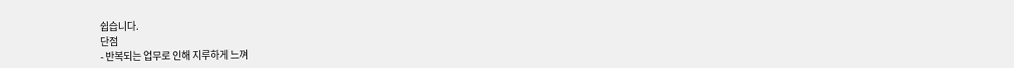쉽습니다.
단점
- 반복되는 업무로 인해 지루하게 느껴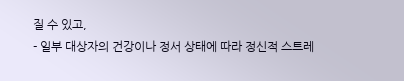질 수 있고,
- 일부 대상자의 건강이나 정서 상태에 따라 정신적 스트레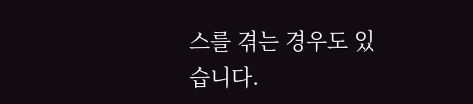스를 겪는 경우도 있습니다.